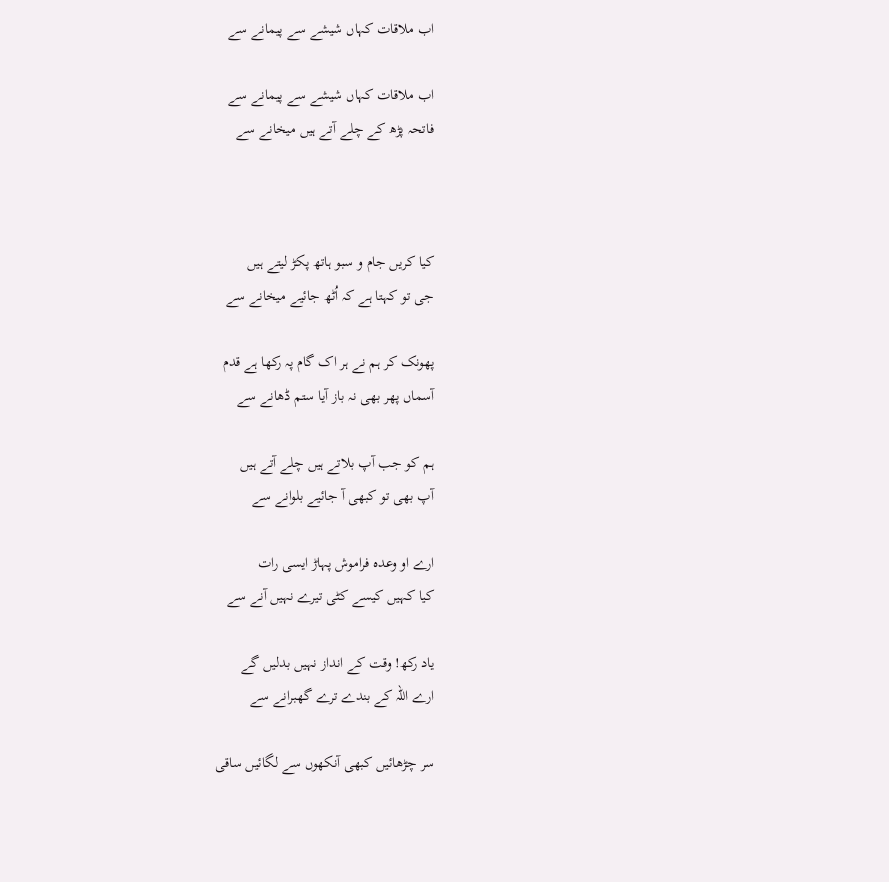اب ملاقات کہاں شیشے سے پیمانے سے

اب ملاقات کہاں شیشے سے پیمانے سے
فاتحہ پڑھ کے چلے آتے ہیں میخانے سے



کیا کریں جام و سبو ہاتھ پکڑ لیتے ہیں
جی تو کہتا ہے کہ اُٹھ جائیے میخانے سے

پھونک کر ہم نے ہر اک گام پہ رکھا ہے قدم
آسماں پھر بھی نہ باز آیا ستم ڈھانے سے

ہم کو جب آپ بلاتے ہیں چلے آتے ہیں
آپ بھی تو کبھی آ جائیے بلوانے سے

ارے او وعدہ فراموش پہاڑ ایسی رات
کیا کہیں کیسے کٹی تیرے نہیں آنے سے

یاد رکھ! وقت کے انداز نہیں بدلیں گے
ارے اللہ کے بندے ترے گھبرانے سے

سر چڑھائیں کبھی آنکھوں سے لگائیں ساقی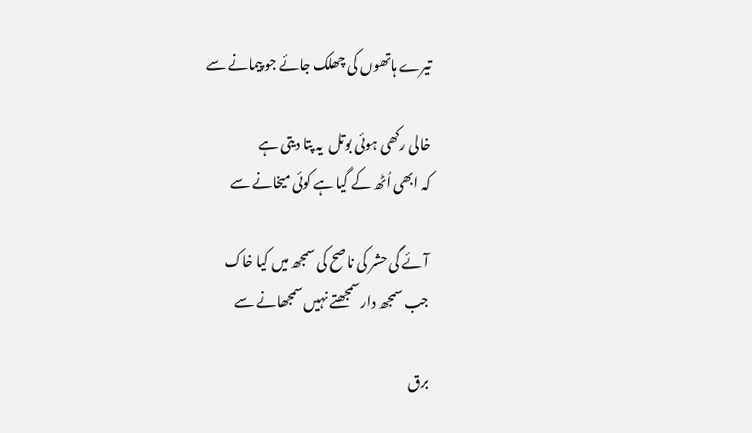تیرے ہاتھوں کی چھلک جائے جو پیمانے سے

خالی رکھی ہوئی بوتل  یہ پتا دیتی ہے
کہ ابھی اُٹھ کے گیا ہے کوئی میخانے سے

آئے گی حشر کی ناصح کی سمجھ میں کیا خاک
جب سمجھ دار سمجھتے نہیں سمجھانے سے

برق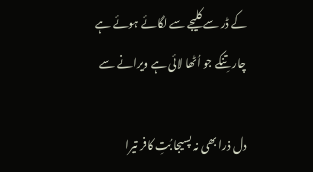کے ڈر سے کلیجے سے لگائے ہوئے ہے
چار تِنکے جو اُٹھا لائی ہے ویرانے سے

دل ذرا بھی نہ پسیجا بُتِ کافر تیرا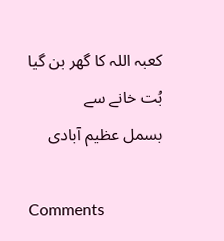کعبہ اللہ کا گھر بن گیا بُت خانے سے
بسمل عظیم آبادی

Comments